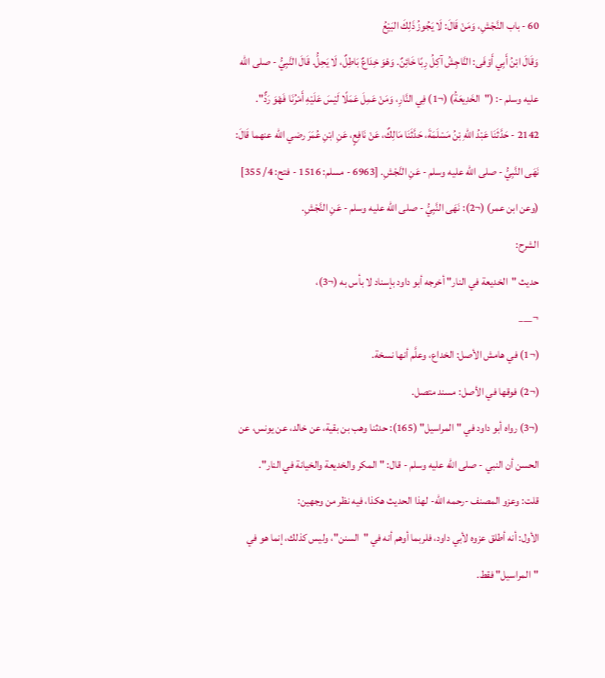60 - باب النَّجْشِ، وَمَنْ قَالَ: لَا يَجُوزُ ذَلِكَ البَيْعُ
وَقَالَ ابْنُ أَبِي أَوْفَى: النَّاجِشُ آكِلُ رِبًا خَائِنٌ. وَهْوَ خِدَاعٌ بَاطِلٌ، لَا يَحِلُّ. قَالَ النَّبِيُّ - صلى الله عليه وسلم -: ("الخَدِيعَةُ) (¬1) فِي النَّارِ، وَمَنْ عَمِلَ عَمَلًا لَيْسَ عَلَيْهِ أَمْرُنَا فَهْوَ رَدٌّ".
2142 - حَدَّثَنَا عَبْدُ اللهِ بْنُ مَسْلَمَةَ، حَدَّثَنَا مَالِكٌ، عَنْ نَافِعٍ، عَنِ ابْنِ عُمَرَ رضي الله عنهما قَالَ: نَهَى النَّبِيُّ - صلى الله عليه وسلم - عَنِ النَّجْشِ. [6963 - مسلم: 1516 - فتح: 4/ 355]
(وعن ابن عمر) (¬2): نَهَى النَّبِيُّ - صلى الله عليه وسلم - عَنِ النَّجْشِ.
الشرح:
حديث "الخديعة في النار" أخرجه أبو داود بإسناد لا بأس به (¬3)،
¬___
(¬1) في هامش الأصل: الخداع، وعلَّم أنها نسخة.
(¬2) فوقها في الأصل: مسند متصل.
(¬3) رواه أبو داود في "المراسيل" (165): حدثنا وهب بن بقية، عن خالد، عن يونس، عن الحسن أن النبي - صلى الله عليه وسلم - قال: "المكر والخديعة والخيانة في النار".
قلت: وعزو المصنف -رحمه الله- لهذا الحديث هكذا، فيه نظر من وجهين:
الأول: أنه أطلق عزوه لأبي داود، فلربما أوهم أنه في "السنن"، وليس كذلك، إنما هو في "المراسيل" فقط.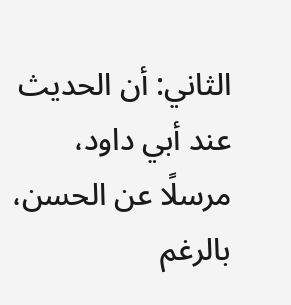الثاني: أن الحديث عند أبي داود، مرسلًا عن الحسن، بالرغم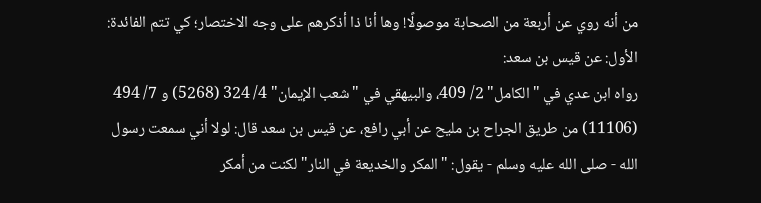من أنه روي عن أربعة من الصحابة موصولًا! وها أنا ذا أذكرهم على وجه الاختصار؛ كي تتم الفائدة:
الأول: عن قيس بن سعد:
رواه ابن عدي في "الكامل" 2/ 409، والبيهقي في "شعب الإيمان" 4/ 324 (5268) و 7/ 494 (11106) من طريق الجراح بن مليح عن أبي رافع، عن قيس بن سعد قال: لولا أني سمعت رسول الله - صلى الله عليه وسلم - يقول: "المكر والخديعة في النار" لكنت من أمكر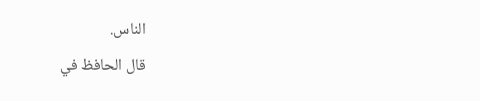الناس.
قال الحافظ في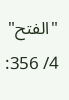"الفتح" 4/ 356: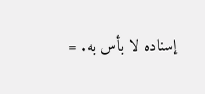إسناده لا بأس به. =